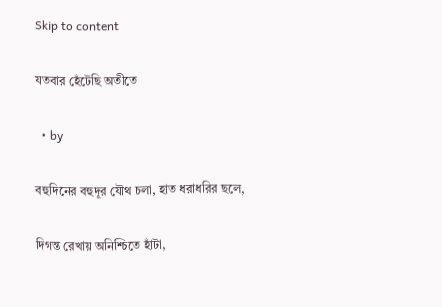Skip to content

যতবার হেঁটেছি অতীতে

  • by

বহুদিনের বহুদূর যৌথ চলা, হাত ধরাধরির ছলে,

দিগন্ত রেখায় অনিশ্চিতে হাঁটা,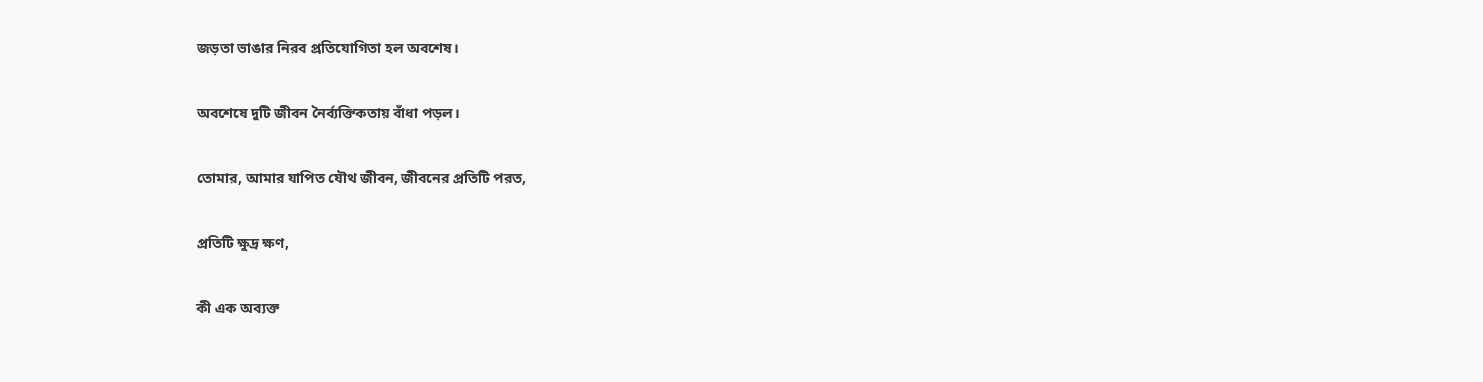জড়তা ভাঙার নিরব প্রতিযোগিতা হল অবশেষ।

অবশেষে দুটি জীবন নৈর্ব্যক্তিকতায় বাঁধা পড়ল।

তোমার, আমার যাপিত যৌথ জীবন, জীবনের প্রতিটি পরত,

প্রতিটি ক্ষুদ্র ক্ষণ,

কী এক অব্যক্ত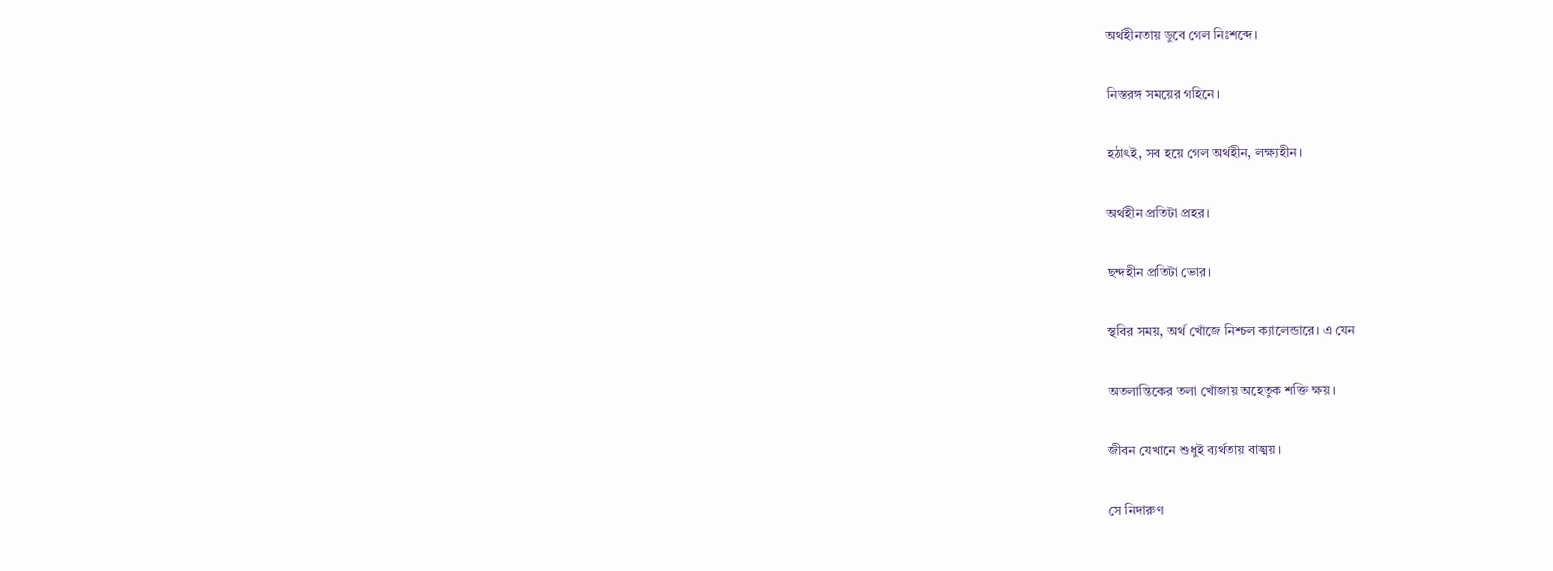অর্থহীনতায় ডুবে গেল নিঃশব্দে।

নিস্তরঙ্গ সময়ের গহিনে।

হঠাৎই, সব হয়ে গেল অর্থহীন, লক্ষ্যহীন।

অর্থহীন প্রতিটা প্রহর।

ছন্দহীন প্রতিটা ভোর।

স্থবির সময়, অর্থ খোঁজে নিশ্চল ক্যালেন্ডারে। এ যেন

অতলান্তিকের তলা খোঁজায় অহেতুক শক্তি ক্ষয়।

জীবন যেখানে শুধুই ব্যর্থতায় বাঙ্ময়।

সে নিদারুণ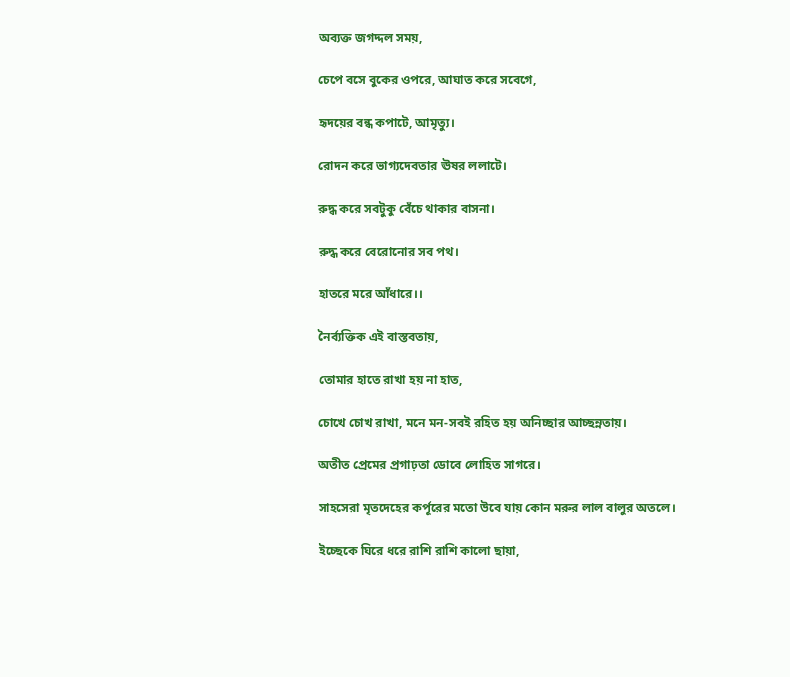অব্যক্ত জগদ্দল সময়,

চেপে বসে বুকের ওপরে, আঘাত করে সবেগে,

হৃদয়ের বন্ধ কপাটে, আমৃত্যু।

রোদন করে ভাগ্যদেবতার ঊষর ললাটে।

রুদ্ধ করে সবটুকু বেঁচে থাকার বাসনা।

রুদ্ধ করে বেরোনোর সব পথ।

হাতরে মরে আঁধারে।।

নৈর্ব্যক্তিক এই বাস্তবতায়,

তোমার হাতে রাখা হয় না হাত,

চোখে চোখ রাখা, মনে মন-সবই রহিত হয় অনিচ্ছার আচ্ছন্নতায়।

অতীত প্রেমের প্রগাঢ়তা ডোবে লোহিত সাগরে।

সাহসেরা মৃতদেহের কর্পূরের মতো উবে যায় কোন মরুর লাল বালুর অতলে।

ইচ্ছেকে ঘিরে ধরে রাশি রাশি কালো ছায়া,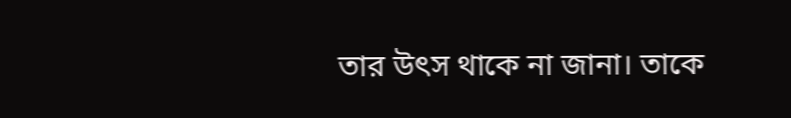তার উৎস থাকে না জানা। তাকে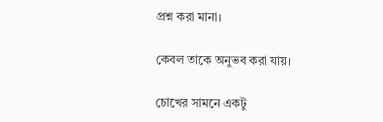প্রশ্ন করা মানা।

কেবল তাকে অনুভব করা যায়।

চোখের সামনে একটু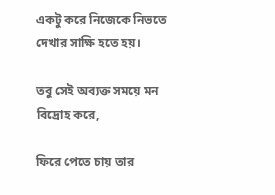একটু করে নিজেকে নিভতে দেখার সাক্ষি হতে হয়।

তবু সেই অব্যক্ত সময়ে মন বিদ্রোহ করে,

ফিরে পেতে চায় তার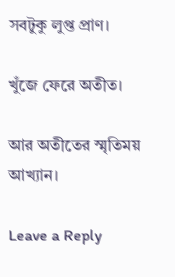সবটুকু লুপ্ত প্রাণ।

খুঁজে ফেরে অতীত।

আর অতীতের স্মৃতিময় আখ্যান।

Leave a Reply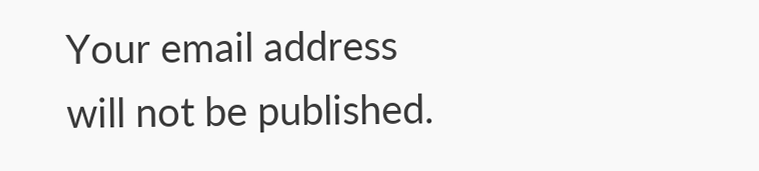Your email address will not be published.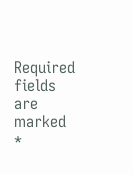Required fields are marked *